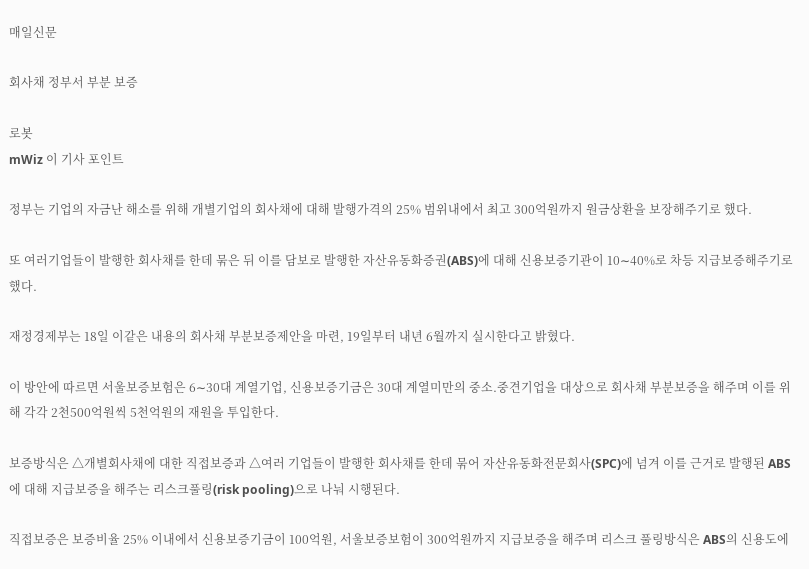매일신문

회사채 정부서 부분 보증

로봇
mWiz 이 기사 포인트

정부는 기업의 자금난 해소를 위해 개별기업의 회사채에 대해 발행가격의 25% 범위내에서 최고 300억원까지 원금상환을 보장해주기로 했다.

또 여러기업들이 발행한 회사채를 한데 묶은 뒤 이를 담보로 발행한 자산유동화증권(ABS)에 대해 신용보증기관이 10∼40%로 차등 지급보증해주기로 했다.

재정경제부는 18일 이같은 내용의 회사채 부분보증제안을 마련, 19일부터 내년 6월까지 실시한다고 밝혔다.

이 방안에 따르면 서울보증보험은 6∼30대 계열기업, 신용보증기금은 30대 계열미만의 중소.중견기업을 대상으로 회사채 부분보증을 해주며 이를 위해 각각 2천500억원씩 5천억원의 재원을 투입한다.

보증방식은 △개별회사채에 대한 직접보증과 △여러 기업들이 발행한 회사채를 한데 묶어 자산유동화전문회사(SPC)에 넘겨 이를 근거로 발행된 ABS에 대해 지급보증을 해주는 리스크풀링(risk pooling)으로 나눠 시행된다.

직접보증은 보증비율 25% 이내에서 신용보증기금이 100억원, 서울보증보험이 300억원까지 지급보증을 해주며 리스크 풀링방식은 ABS의 신용도에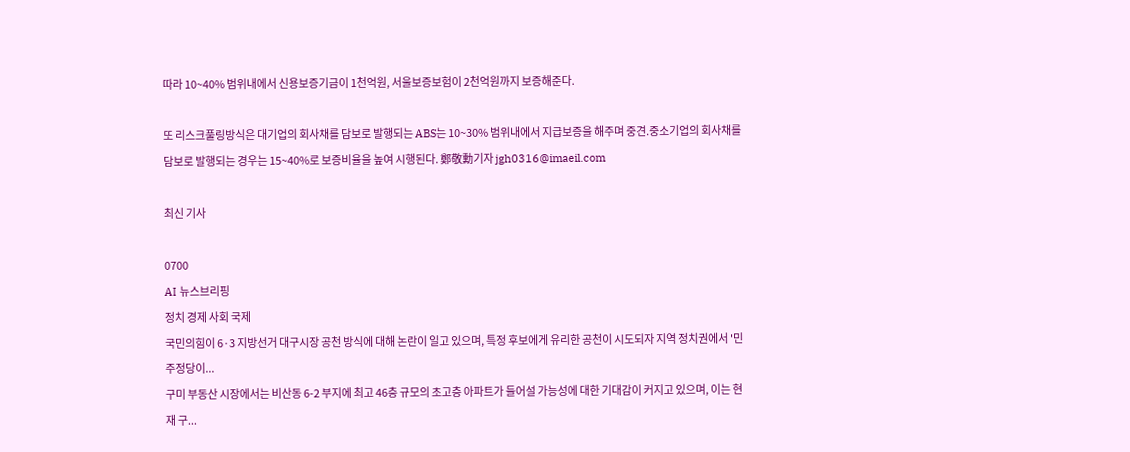따라 10~40% 범위내에서 신용보증기금이 1천억원, 서울보증보험이 2천억원까지 보증해준다.

또 리스크풀링방식은 대기업의 회사채를 담보로 발행되는 ABS는 10~30% 범위내에서 지급보증을 해주며 중견.중소기업의 회사채를 담보로 발행되는 경우는 15~40%로 보증비율을 높여 시행된다. 鄭敬勳기자 jgh0316@imaeil.com

최신 기사

0700
AI 뉴스브리핑
정치 경제 사회 국제
국민의힘이 6·3 지방선거 대구시장 공천 방식에 대해 논란이 일고 있으며, 특정 후보에게 유리한 공천이 시도되자 지역 정치권에서 '민주정당이...
구미 부동산 시장에서는 비산동 6-2 부지에 최고 46층 규모의 초고층 아파트가 들어설 가능성에 대한 기대감이 커지고 있으며, 이는 현재 구...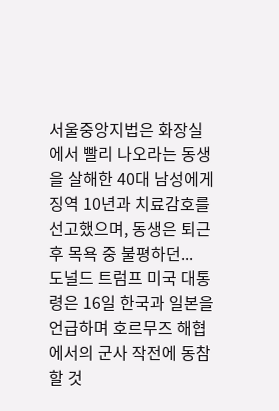서울중앙지법은 화장실에서 빨리 나오라는 동생을 살해한 40대 남성에게 징역 10년과 치료감호를 선고했으며, 동생은 퇴근 후 목욕 중 불평하던...
도널드 트럼프 미국 대통령은 16일 한국과 일본을 언급하며 호르무즈 해협에서의 군사 작전에 동참할 것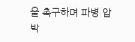을 촉구하며 파병 압박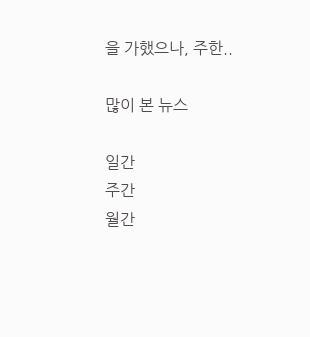을 가했으나, 주한..

많이 본 뉴스

일간
주간
월간